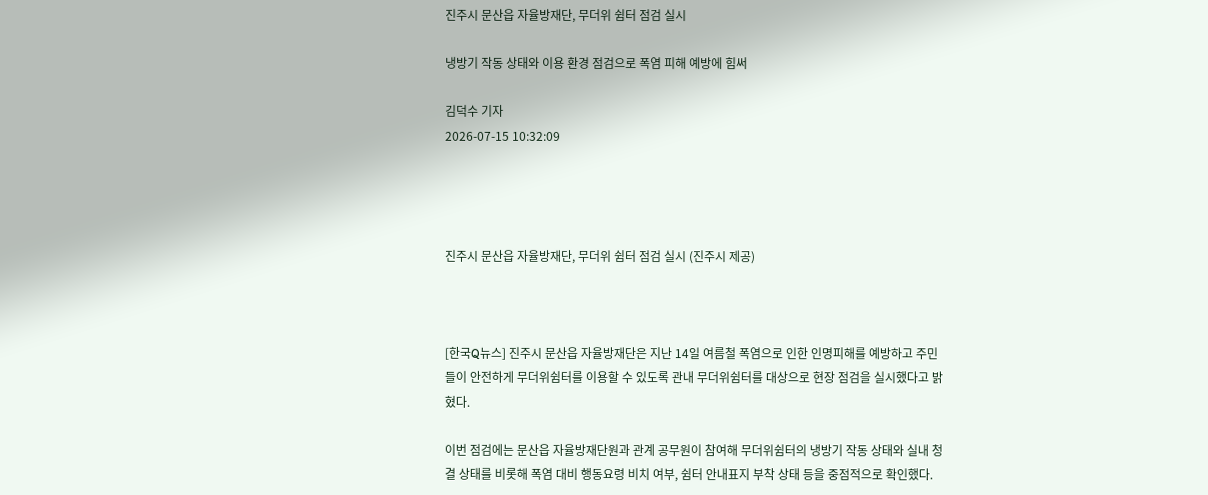진주시 문산읍 자율방재단, 무더위 쉼터 점검 실시

냉방기 작동 상태와 이용 환경 점검으로 폭염 피해 예방에 힘써

김덕수 기자
2026-07-15 10:32:09




진주시 문산읍 자율방재단, 무더위 쉼터 점검 실시 (진주시 제공)



[한국Q뉴스] 진주시 문산읍 자율방재단은 지난 14일 여름철 폭염으로 인한 인명피해를 예방하고 주민들이 안전하게 무더위쉼터를 이용할 수 있도록 관내 무더위쉼터를 대상으로 현장 점검을 실시했다고 밝혔다.

이번 점검에는 문산읍 자율방재단원과 관계 공무원이 참여해 무더위쉼터의 냉방기 작동 상태와 실내 청결 상태를 비롯해 폭염 대비 행동요령 비치 여부, 쉼터 안내표지 부착 상태 등을 중점적으로 확인했다.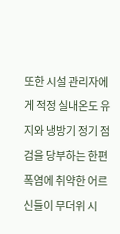또한 시설 관리자에게 적정 실내온도 유지와 냉방기 정기 점검을 당부하는 한편 폭염에 취약한 어르신들이 무더위 시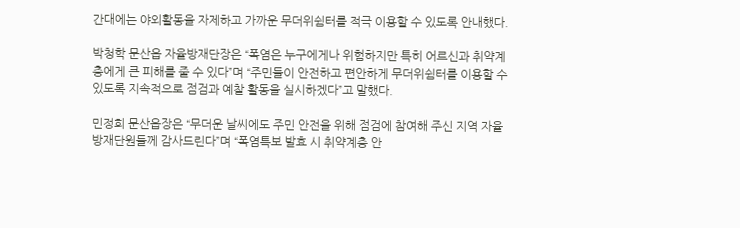간대에는 야외활동을 자제하고 가까운 무더위쉼터를 적극 이용할 수 있도록 안내했다.

박청학 문산읍 자율방재단장은 “폭염은 누구에게나 위험하지만 특히 어르신과 취약계층에게 큰 피해를 줄 수 있다”며 “주민들이 안전하고 편안하게 무더위쉼터를 이용할 수 있도록 지속적으로 점검과 예찰 활동을 실시하겠다”고 말했다.

민정희 문산읍장은 “무더운 날씨에도 주민 안전을 위해 점검에 참여해 주신 지역 자율방재단원들께 감사드린다”며 “폭염특보 발효 시 취약계층 안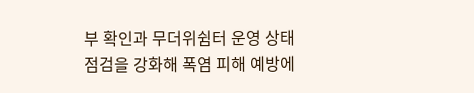부 확인과 무더위쉼터 운영 상태 점검을 강화해 폭염 피해 예방에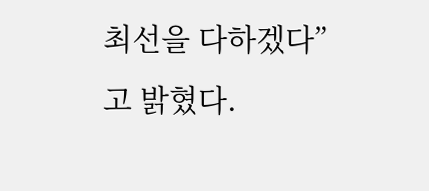최선을 다하겠다”고 밝혔다.